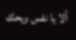ألا يا نفس ويحك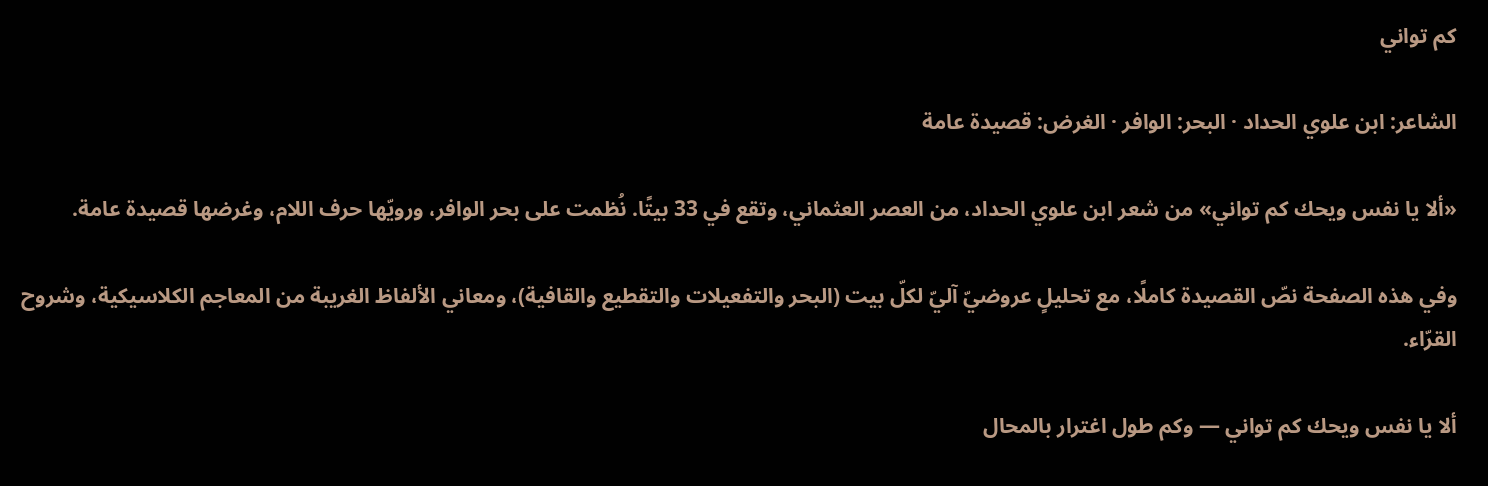كم تواني

الشاعر: ابن علوي الحداد · البحر: الوافر · الغرض: قصيدة عامة

«ألا يا نفس ويحك كم تواني» من شعر ابن علوي الحداد، من العصر العثماني، وتقع في 33 بيتًا. نُظمت على بحر الوافر، ورويّها حرف اللام، وغرضها قصيدة عامة.

وفي هذه الصفحة نصّ القصيدة كاملًا، مع تحليلٍ عروضيّ آليّ لكلّ بيت (البحر والتفعيلات والتقطيع والقافية)، ومعاني الألفاظ الغريبة من المعاجم الكلاسيكية، وشروح القرّاء.

ألا يا نفس ويحك كم تواني — وكم طول اغترار بالمحال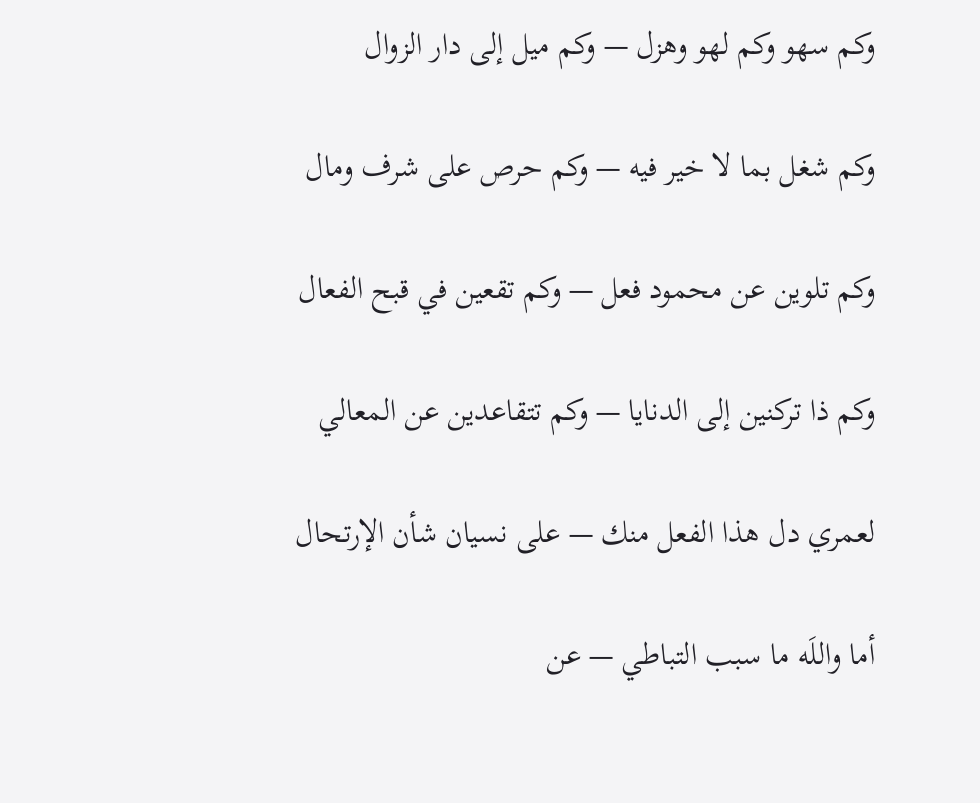وكم سهو وكم لهو وهزل — وكم ميل إلى دار الزوال

وكم شغل بما لا خير فيه — وكم حرص على شرف ومال

وكم تلوين عن محمود فعل — وكم تقعين في قبح الفعال

وكم ذا تركنين إلى الدنايا — وكم تتقاعدين عن المعالي

لعمري دل هذا الفعل منك — على نسيان شأن الإرتحال

أما واللَه ما سبب التباطي — عن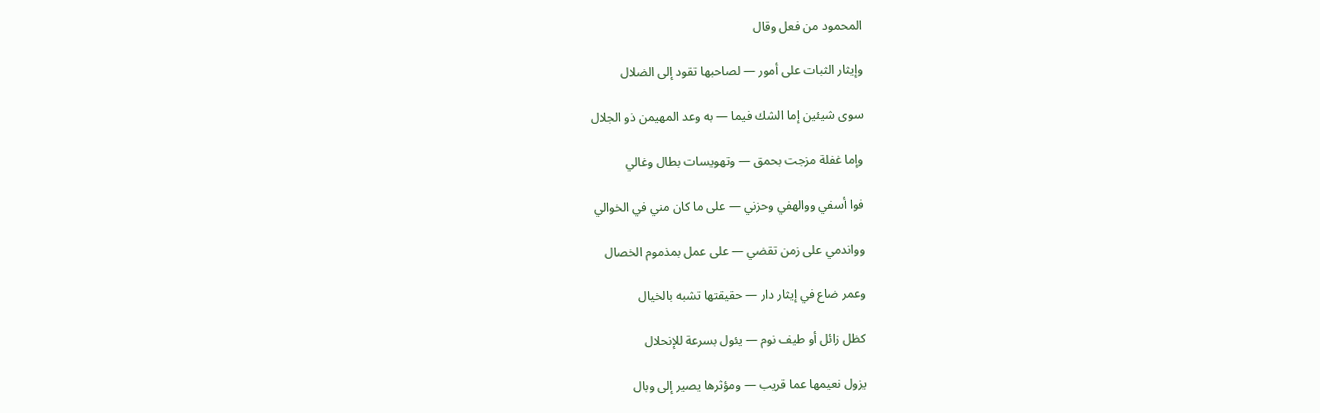المحمود من فعل وقال

وإيثار الثبات على أمور — لصاحبها تقود إلى الضلال

سوى شيئين إما الشك فيما — به وعد المهيمن ذو الجلال

وإما غفلة مزجت بحمق — وتهويسات بطال وغالي

فوا أسفي ووالهفي وحزني — على ما كان مني في الخوالي

وواندمي على زمن تقضي — على عمل بمذموم الخصال

وعمر ضاع في إيثار دار — حقيقتها تشبه بالخيال

كظل زائل أو طيف نوم — يئول بسرعة للإنحلال

يزول نعيمها عما قريب — ومؤثرها يصير إلى وبال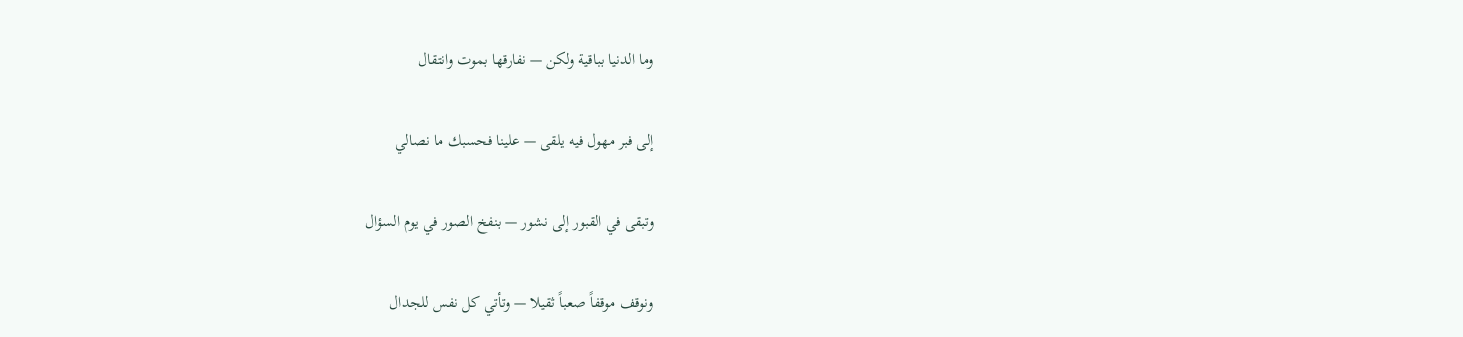وما الدنيا بباقية ولكن — نفارقها بموت وانتقال

إلى فبر مهول فيه يلقى — علينا فحسبك ما نصالي

وتبقى في القبور إلى نشور — بنفخ الصور في يوم السؤال

ونوقف موقفاً صعباً ثقيلا — وتأتي كل نفس للجدال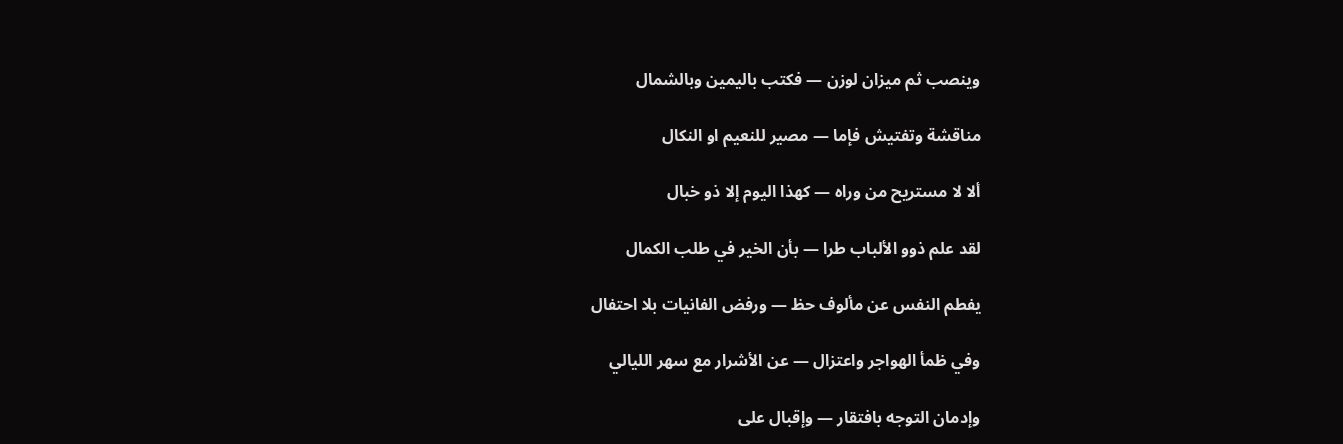وينصب ثم ميزان لوزن — فكتب باليمين وبالشمال

مناقشة وتفتيش فإما — مصير للنعيم او النكال

ألا لا مستريح من وراه — كهذا اليوم إلا ذو خبال

لقد علم ذوو الألباب طرا — بأن الخير في طلب الكمال

يفطم النفس عن مألوف حظ — ورفض الفانيات بلا احتفال

وفي ظمأ الهواجر واعتزال — عن الأشرار مع سهر الليالي

وإدمان التوجه بافتقار — وإقبال على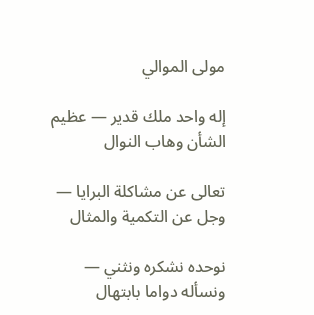مولى الموالي

إله واحد ملك قدير — عظيم الشأن وهاب النوال

تعالى عن مشاكلة البرايا — وجل عن التكمية والمثال

نوحده نشكره ونثني — ونسأله دواما بابتهال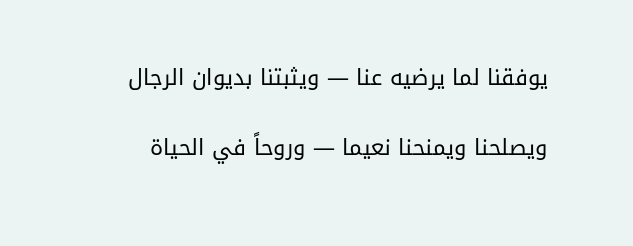يوفقنا لما يرضيه عنا — ويثبتنا بديوان الرجال

ويصلحنا ويمنحنا نعيما — وروحاً في الحياة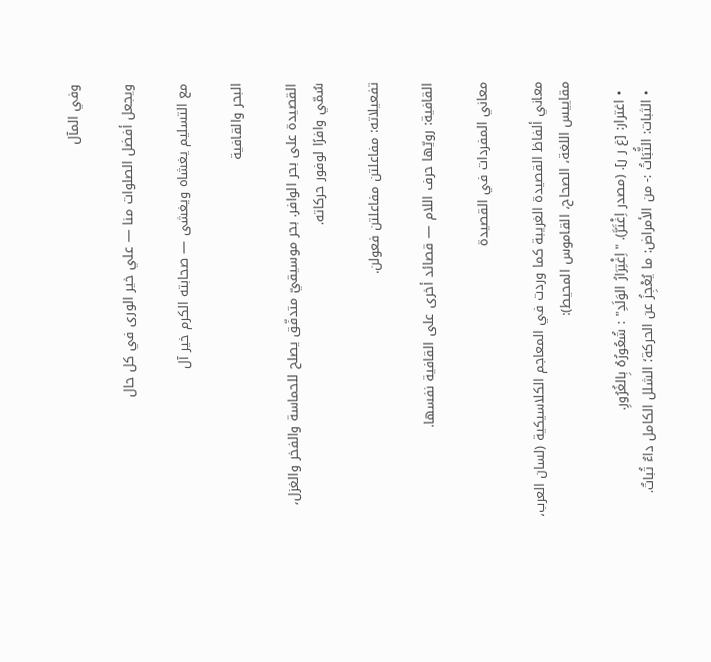وفي المآل

ويجعل أفضل الصلوات منا — علي خير الورى في كل حال

مع التسليم يغشاه ويغشى — صحابته الكرم خير آل

البحر والقافية

القصيدة على بحر الوافر. بحر موسيقيّ متدفّق يصلح للحماسة والفخر والغزل، سُمّي وافرًا لوفور حركاته.

تفعيلاته: مفاعلتن مفاعلتن فعولن.

القافية: رويّها حرف اللام — قصائد أخرى على القافية نفسها.

معاني المفردات في القصيدة

معاني ألفاظ القصيدة الغريبة كما وردت في المعاجم الكلاسيكية (لسان العرب، مقاييس اللغة، الصحاح، القاموس المحيط):

  • اغترار: [غ ر ر]. (مصدر اِغْتَرَّ). "اِغْتِرَارُ الوَلَدِ" : شُعُورُهُ بِالغُرُورِ.
  • الثبات: الثُّبَاتُ :- من الأمراض: ما يُعْجِزُ عن الحركة؛ الشلل الكامل داءٌ ثُباتٌ.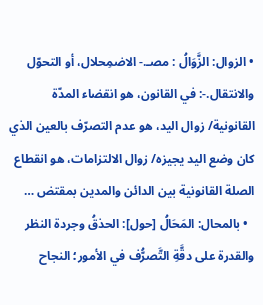• الزوال: الزَّوَالُ : مصـ.- الاضمِحلال، أو التحوّل والانتقال.-: في القانون، هو انقضاء المدّة القانونية/ زوال اليد، هو عدم التصرّف بالعين الذي كان وضع اليد يجيزه/ زوال الالتزامات، هو انقطاع الصلة القانونية بين الدائن والمدين بمقتض …
  • بالمحال: المَحَالُ [حول]: الحذقُ وجردة النظر والقدرة على دقَّةِ التَّصرُّف في الأمور؛ النجاح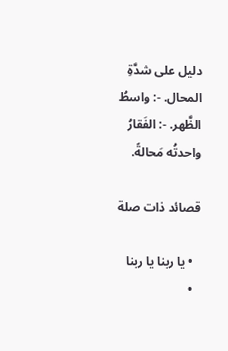دليل على شدَّةِ المحال. -: واسطُ الظَّهر. -: الفَقارُ واحدتُه مَحالةً.

قصائد ذات صلة

  • يا ربنا يا ربنا
  •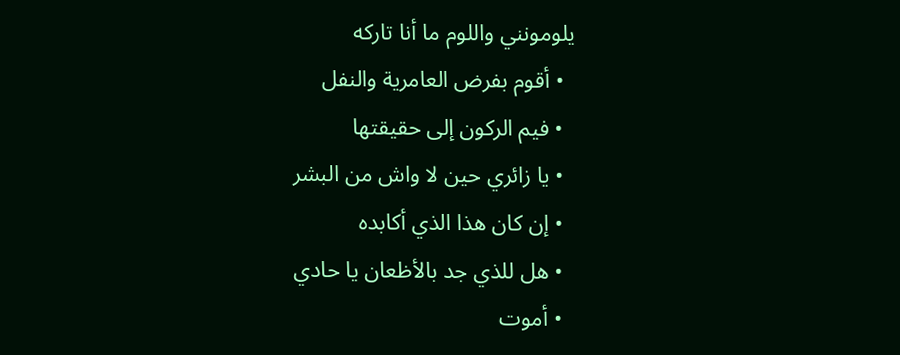يلومونني واللوم ما أنا تاركه
  • أقوم بفرض العامرية والنفل
  • فيم الركون إلى حقيقتها
  • يا زائري حين لا واش من البشر
  • إن كان هذا الذي أكابده
  • هل للذي جد بالأظعان يا حادي
  • أموت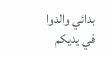بدائي والدوا في يديكم